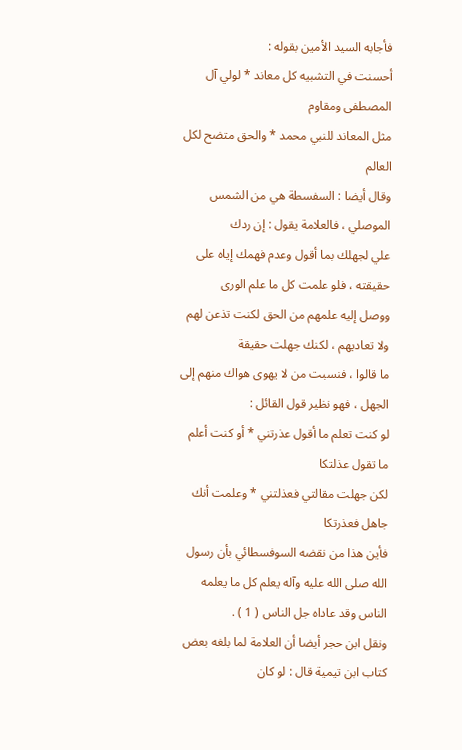فأجابه السيد الأمين بقوله :
أحسنت في التشبيه كل معاند * لولي آل المصطفى ومقاوم
مثل المعاند للنبي محمد * والحق متضح لكل العالم
وقال أيضا : السفسطة هي من الشمس الموصلي ، فالعلامة يقول : إن ردك
علي لجهلك بما أقول وعدم فهمك إياه على حقيقته ، فلو علمت كل ما علم الورى
ووصل إليه علمهم من الحق لكنت تذعن لهم ولا تعاديهم ، لكنك جهلت حقيقة
ما قالوا ، فنسبت من لا يهوى هواك منهم إلى الجهل ، فهو نظير قول القائل :
لو كنت تعلم ما أقول عذرتني * أو كنت أعلم ما تقول عذلتكا
لكن جهلت مقالتي فعذلتني * وعلمت أنك جاهل فعذرتكا
فأين هذا من نقضه السوفسطائي بأن رسول الله صلى الله عليه وآله يعلم كل ما يعلمه
الناس وقد عاداه جل الناس ( 1 ) .
ونقل ابن حجر أيضا أن العلامة لما بلغه بعض كتاب ابن تيمية قال : لو كان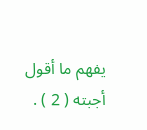يفهم ما أقول أجبته ( 2 ) .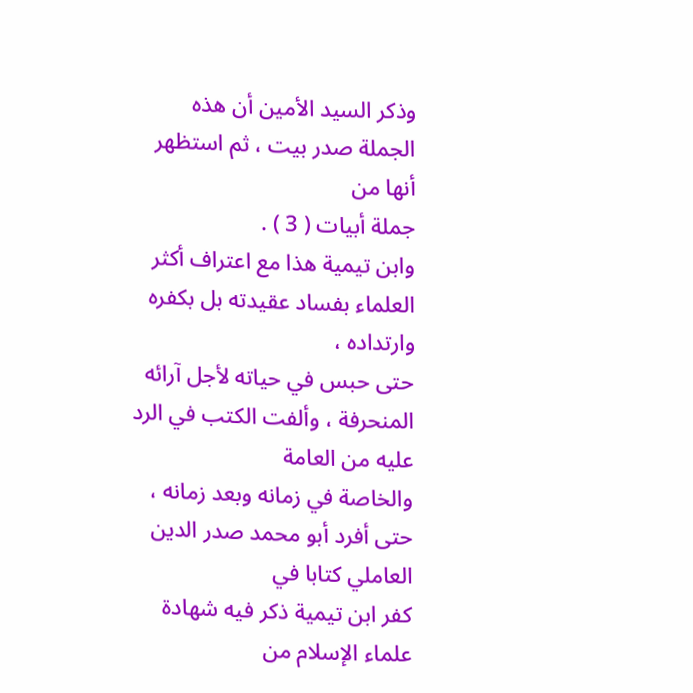وذكر السيد الأمين أن هذه الجملة صدر بيت ، ثم استظهر أنها من
جملة أبيات ( 3 ) .
وابن تيمية هذا مع اعتراف أكثر العلماء بفساد عقيدته بل بكفره وارتداده ،
حتى حبس في حياته لأجل آرائه المنحرفة ، وألفت الكتب في الرد عليه من العامة
والخاصة في زمانه وبعد زمانه ، حتى أفرد أبو محمد صدر الدين العاملي كتابا في
كفر ابن تيمية ذكر فيه شهادة علماء الإسلام من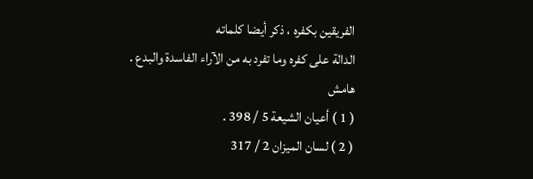الفريقين بكفره ، ذكر أيضا كلماته
الدالة على كفره وما تفرد به من الآراء الفاسدة والبدع .
هامش
( 1 ) أعيان الشيعة 5 / 398 .
( 2 ) لسان الميزان 2 / 317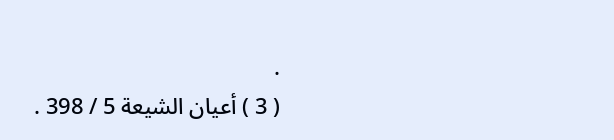.
( 3 ) أعيان الشيعة 5 / 398 .